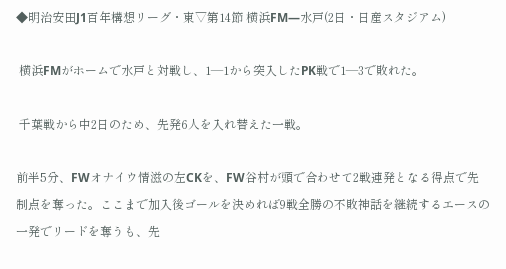◆明治安田J1百年構想リーグ・東▽第14節 横浜FM―水戸(2日・日産スタジアム)

 横浜FMがホームで水戸と対戦し、1―1から突入したPK戦で1―3で敗れた。

 千葉戦から中2日のため、先発6人を入れ替えた一戦。

前半5分、FWオナイウ情滋の左CKを、FW谷村が頭で合わせて2戦連発となる得点で先制点を奪った。ここまで加入後ゴールを決めれば9戦全勝の不敗神話を継続するエースの一発でリードを奪うも、先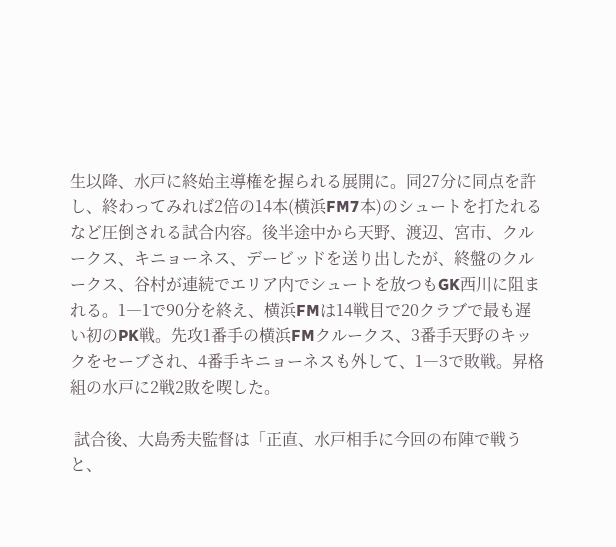生以降、水戸に終始主導権を握られる展開に。同27分に同点を許し、終わってみれば2倍の14本(横浜FM7本)のシュートを打たれるなど圧倒される試合内容。後半途中から天野、渡辺、宮市、クルークス、キニョーネス、デービッドを送り出したが、終盤のクルークス、谷村が連続でエリア内でシュートを放つもGK西川に阻まれる。1―1で90分を終え、横浜FMは14戦目で20クラブで最も遅い初のPK戦。先攻1番手の横浜FMクルークス、3番手天野のキックをセーブされ、4番手キニョーネスも外して、1―3で敗戦。昇格組の水戸に2戦2敗を喫した。

 試合後、大島秀夫監督は「正直、水戸相手に今回の布陣で戦うと、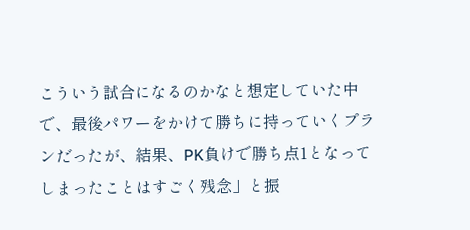こういう試合になるのかなと想定していた中で、最後パワーをかけて勝ちに持っていくプランだったが、結果、PK負けで勝ち点1となってしまったことはすごく残念」と振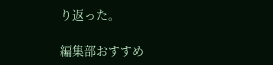り返った。

編集部おすすめ